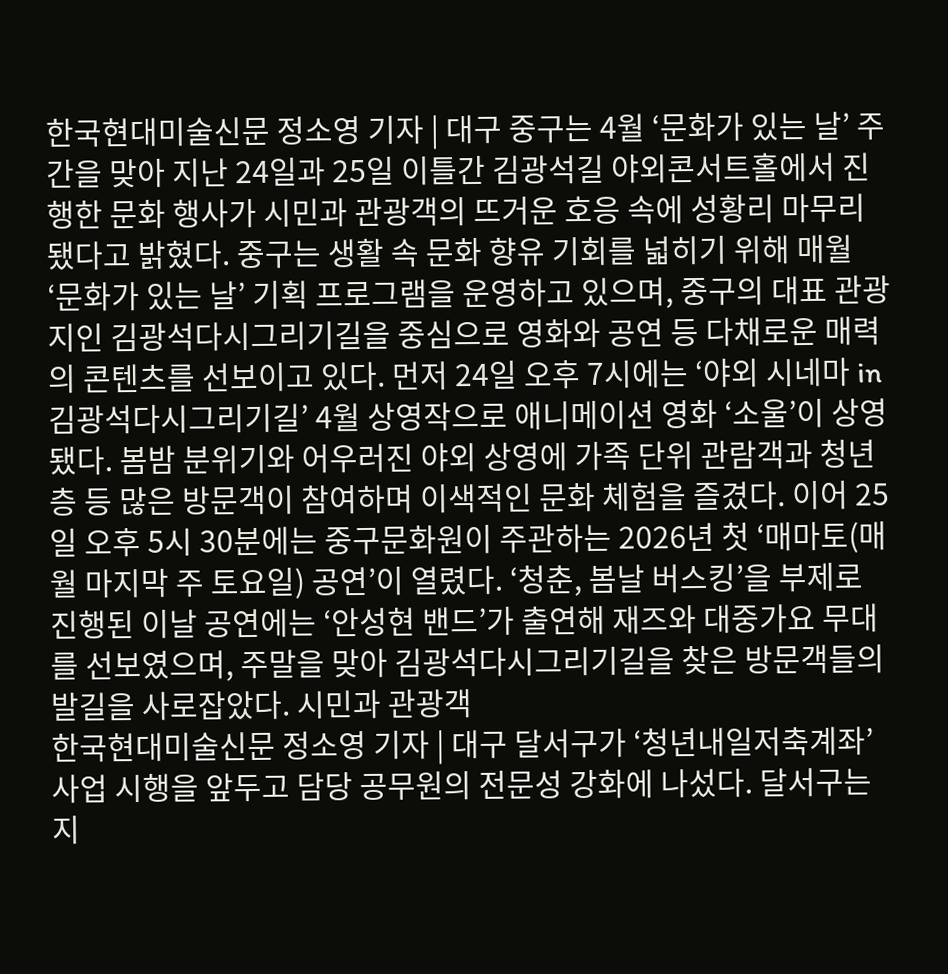한국현대미술신문 정소영 기자 | 대구 중구는 4월 ‘문화가 있는 날’ 주간을 맞아 지난 24일과 25일 이틀간 김광석길 야외콘서트홀에서 진행한 문화 행사가 시민과 관광객의 뜨거운 호응 속에 성황리 마무리됐다고 밝혔다. 중구는 생활 속 문화 향유 기회를 넓히기 위해 매월 ‘문화가 있는 날’ 기획 프로그램을 운영하고 있으며, 중구의 대표 관광지인 김광석다시그리기길을 중심으로 영화와 공연 등 다채로운 매력의 콘텐츠를 선보이고 있다. 먼저 24일 오후 7시에는 ‘야외 시네마 in 김광석다시그리기길’ 4월 상영작으로 애니메이션 영화 ‘소울’이 상영됐다. 봄밤 분위기와 어우러진 야외 상영에 가족 단위 관람객과 청년층 등 많은 방문객이 참여하며 이색적인 문화 체험을 즐겼다. 이어 25일 오후 5시 30분에는 중구문화원이 주관하는 2026년 첫 ‘매마토(매월 마지막 주 토요일) 공연’이 열렸다. ‘청춘, 봄날 버스킹’을 부제로 진행된 이날 공연에는 ‘안성현 밴드’가 출연해 재즈와 대중가요 무대를 선보였으며, 주말을 맞아 김광석다시그리기길을 찾은 방문객들의 발길을 사로잡았다. 시민과 관광객
한국현대미술신문 정소영 기자 | 대구 달서구가 ‘청년내일저축계좌’ 사업 시행을 앞두고 담당 공무원의 전문성 강화에 나섰다. 달서구는 지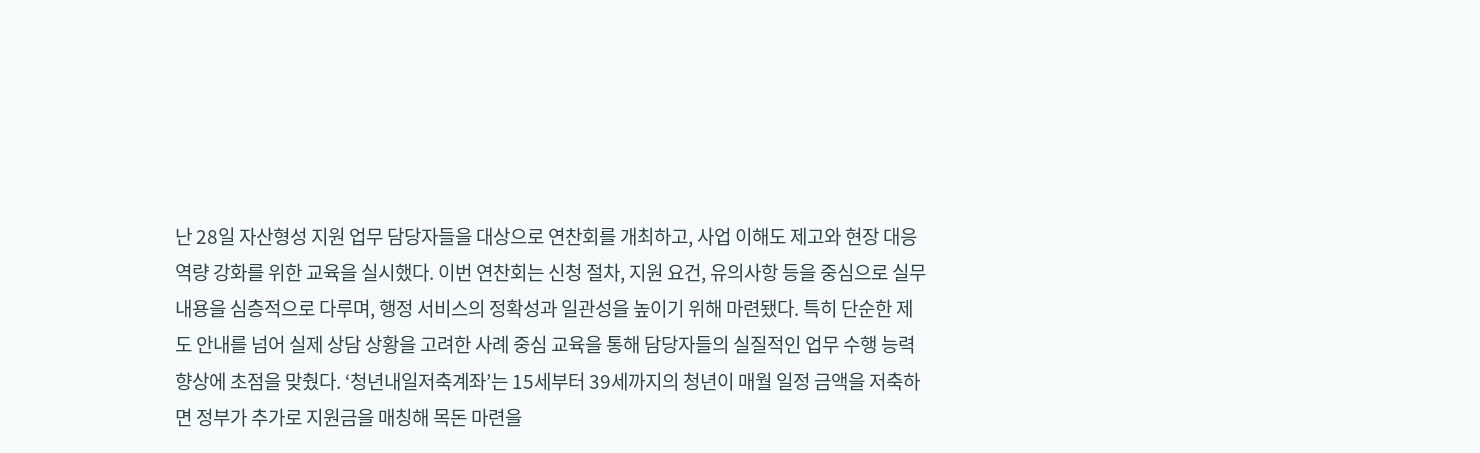난 28일 자산형성 지원 업무 담당자들을 대상으로 연찬회를 개최하고, 사업 이해도 제고와 현장 대응 역량 강화를 위한 교육을 실시했다. 이번 연찬회는 신청 절차, 지원 요건, 유의사항 등을 중심으로 실무 내용을 심층적으로 다루며, 행정 서비스의 정확성과 일관성을 높이기 위해 마련됐다. 특히 단순한 제도 안내를 넘어 실제 상담 상황을 고려한 사례 중심 교육을 통해 담당자들의 실질적인 업무 수행 능력 향상에 초점을 맞췄다. ‘청년내일저축계좌’는 15세부터 39세까지의 청년이 매월 일정 금액을 저축하면 정부가 추가로 지원금을 매칭해 목돈 마련을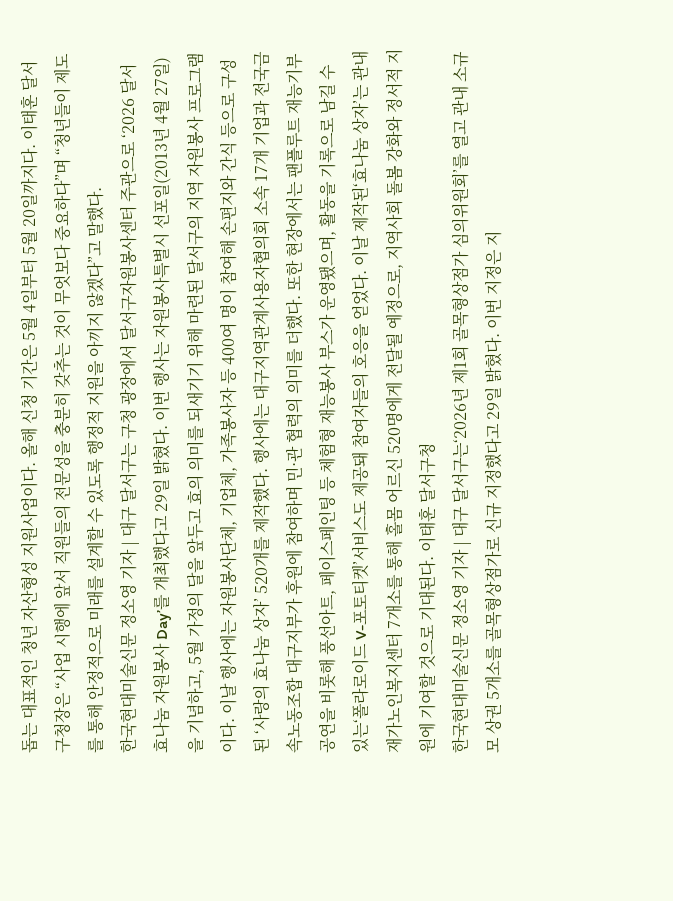돕는 대표적인 청년 자산형성 지원사업이다. 올해 신청 기간은 5월 4일부터 5월 20일까지다. 이태훈 달서구청장은 “사업 시행에 앞서 직원들의 전문성을 충분히 갖추는 것이 무엇보다 중요하다”며 “청년들이 제도를 통해 안정적으로 미래를 설계할 수 있도록 행정적 지원을 아끼지 않겠다”고 말했다.
한국현대미술신문 정소영 기자 | 대구 달서구는 구청 광장에서 달서구자원봉사센터 주관으로 ‘2026 달서 효나눔 자원봉사 Day’를 개최했다고 29일 밝혔다. 이번 행사는 자원봉사특별시 선포일(2013년 4월 27일)을 기념하고, 5월 가정의 달을 앞두고 효의 의미를 되새기기 위해 마련된 달서구의 지역 자원봉사 프로그램이다. 이날 행사에는 자원봉사단체, 기업체, 가족봉사자 등 400여 명이 참여해 손편지와 간식 등으로 구성된 ‘사랑의 효나눔 상자’ 520개를 제작했다. 행사에는 대구지역관계사용자협의회 소속 17개 기업과 전국금속노동조합 대구지부가 후원에 참여하며 민·관 협력의 의미를 더했다. 또한 현장에서는 팬플루트 재능기부 공연을 비롯해 풍선아트, 페이스페인팅 등 체험형 재능봉사 부스가 운영됐으며, 활동을 기록으로 남길 수 있는‘폴라로이드 V-포토티켓’서비스도 제공돼 참여자들의 호응을 얻었다. 이날 제작된‘효나눔 상자’는 관내 재가노인복지센터 7개소를 통해 홀몸 어르신 520명에게 전달될 예정으로, 지역사회 돌봄 강화와 정서적 지원에 기여할 것으로 기대된다. 이태훈 달서구청
한국현대미술신문 정소영 기자 | 대구 달서구는‘2026년 제1회 골목형상점가 심의위원회’를 열고 관내 소규모 상권 5개소를 골목형상점가로 신규 지정했다고 29일 밝혔다. 이번 지정은 지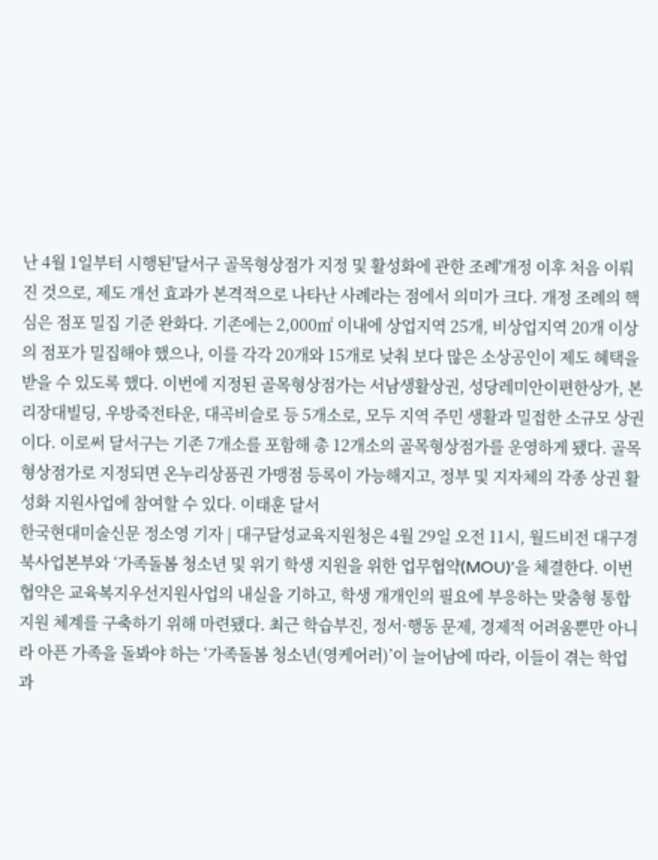난 4월 1일부터 시행된'달서구 골목형상점가 지정 및 활성화에 관한 조례'개정 이후 처음 이뤄진 것으로, 제도 개선 효과가 본격적으로 나타난 사례라는 점에서 의미가 크다. 개정 조례의 핵심은 점포 밀집 기준 완화다. 기존에는 2,000㎡ 이내에 상업지역 25개, 비상업지역 20개 이상의 점포가 밀집해야 했으나, 이를 각각 20개와 15개로 낮춰 보다 많은 소상공인이 제도 혜택을 받을 수 있도록 했다. 이번에 지정된 골목형상점가는 서남생활상권, 성당레미안이편한상가, 본리장대빌딩, 우방죽전타운, 대곡비슬로 등 5개소로, 모두 지역 주민 생활과 밀접한 소규모 상권이다. 이로써 달서구는 기존 7개소를 포함해 총 12개소의 골목형상점가를 운영하게 됐다. 골목형상점가로 지정되면 온누리상품권 가맹점 등록이 가능해지고, 정부 및 지자체의 각종 상권 활성화 지원사업에 참여할 수 있다. 이태훈 달서
한국현대미술신문 정소영 기자 | 대구달성교육지원청은 4월 29일 오전 11시, 월드비전 대구경북사업본부와 ‘가족돌봄 청소년 및 위기 학생 지원을 위한 업무협약(MOU)’을 체결한다. 이번 협약은 교육복지우선지원사업의 내실을 기하고, 학생 개개인의 필요에 부응하는 맞춤형 통합지원 체계를 구축하기 위해 마련됐다. 최근 학습부진, 정서·행동 문제, 경제적 어려움뿐만 아니라 아픈 가족을 돌봐야 하는 ‘가족돌봄 청소년(영케어러)’이 늘어남에 따라, 이들이 겪는 학업과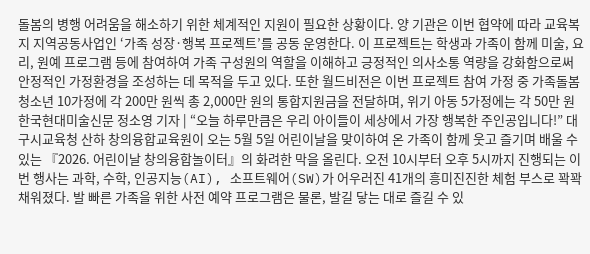돌봄의 병행 어려움을 해소하기 위한 체계적인 지원이 필요한 상황이다. 양 기관은 이번 협약에 따라 교육복지 지역공동사업인 ‘가족 성장·행복 프로젝트’를 공동 운영한다. 이 프로젝트는 학생과 가족이 함께 미술, 요리, 원예 프로그램 등에 참여하여 가족 구성원의 역할을 이해하고 긍정적인 의사소통 역량을 강화함으로써 안정적인 가정환경을 조성하는 데 목적을 두고 있다. 또한 월드비전은 이번 프로젝트 참여 가정 중 가족돌봄 청소년 10가정에 각 200만 원씩 총 2,000만 원의 통합지원금을 전달하며, 위기 아동 5가정에는 각 50만 원
한국현대미술신문 정소영 기자 | “오늘 하루만큼은 우리 아이들이 세상에서 가장 행복한 주인공입니다!” 대구시교육청 산하 창의융합교육원이 오는 5월 5일 어린이날을 맞이하여 온 가족이 함께 웃고 즐기며 배울 수 있는 『2026. 어린이날 창의융합놀이터』의 화려한 막을 올린다. 오전 10시부터 오후 5시까지 진행되는 이번 행사는 과학, 수학, 인공지능(AI), 소프트웨어(SW)가 어우러진 41개의 흥미진진한 체험 부스로 꽉꽉 채워졌다. 발 빠른 가족을 위한 사전 예약 프로그램은 물론, 발길 닿는 대로 즐길 수 있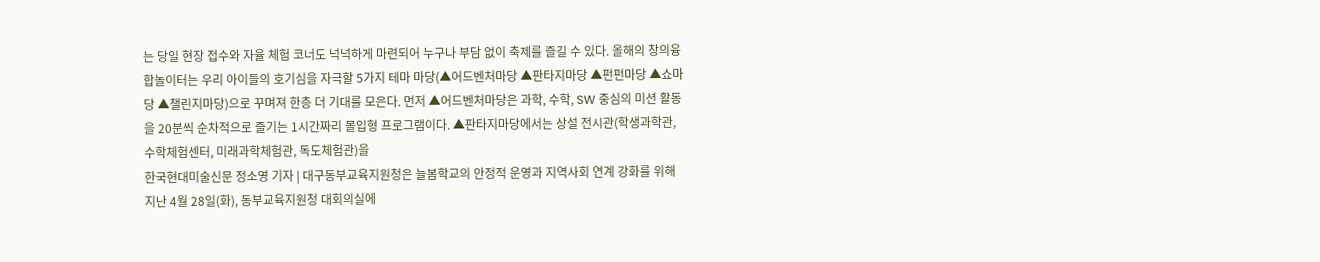는 당일 현장 접수와 자율 체험 코너도 넉넉하게 마련되어 누구나 부담 없이 축제를 즐길 수 있다. 올해의 창의융합놀이터는 우리 아이들의 호기심을 자극할 5가지 테마 마당(▲어드벤처마당 ▲판타지마당 ▲펀펀마당 ▲쇼마당 ▲챌린지마당)으로 꾸며져 한층 더 기대를 모은다. 먼저 ▲어드벤처마당은 과학, 수학, SW 중심의 미션 활동을 20분씩 순차적으로 즐기는 1시간짜리 몰입형 프로그램이다. ▲판타지마당에서는 상설 전시관(학생과학관, 수학체험센터, 미래과학체험관, 독도체험관)을
한국현대미술신문 정소영 기자 | 대구동부교육지원청은 늘봄학교의 안정적 운영과 지역사회 연계 강화를 위해 지난 4월 28일(화), 동부교육지원청 대회의실에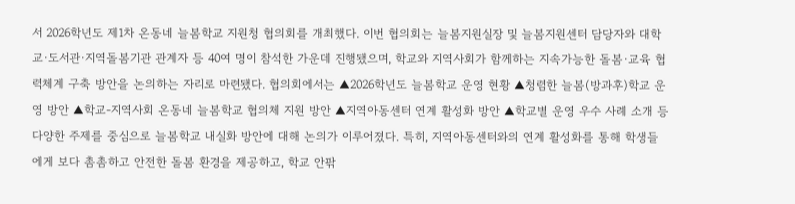서 2026학년도 제1차 온동네 늘봄학교 지원청 협의회를 개최했다. 이번 협의회는 늘봄지원실장 및 늘봄지원센터 담당자와 대학교·도서관·지역돌봄기관 관계자 등 40여 명이 참석한 가운데 진행됐으며, 학교와 지역사회가 함께하는 지속가능한 돌봄·교육 협력체계 구축 방안을 논의하는 자리로 마련됐다. 협의회에서는 ▲2026학년도 늘봄학교 운영 현황 ▲청렴한 늘봄(방과후)학교 운영 방안 ▲학교-지역사회 온동네 늘봄학교 협의체 지원 방안 ▲지역아동센터 연계 활성화 방안 ▲학교별 운영 우수 사례 소개 등 다양한 주제를 중심으로 늘봄학교 내실화 방안에 대해 논의가 이루어졌다. 특히, 지역아동센터와의 연계 활성화를 통해 학생들에게 보다 촘촘하고 안전한 돌봄 환경을 제공하고, 학교 안팎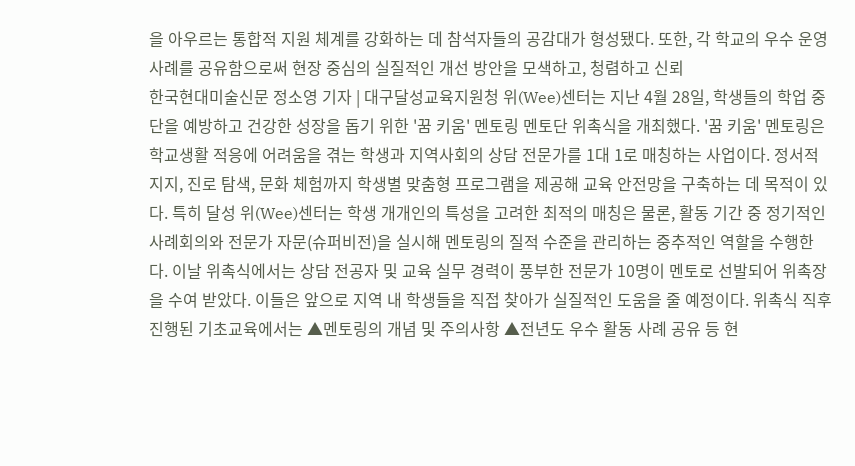을 아우르는 통합적 지원 체계를 강화하는 데 참석자들의 공감대가 형성됐다. 또한, 각 학교의 우수 운영 사례를 공유함으로써 현장 중심의 실질적인 개선 방안을 모색하고, 청렴하고 신뢰
한국현대미술신문 정소영 기자 | 대구달성교육지원청 위(Wee)센터는 지난 4월 28일, 학생들의 학업 중단을 예방하고 건강한 성장을 돕기 위한 '꿈 키움' 멘토링 멘토단 위촉식을 개최했다. '꿈 키움' 멘토링은 학교생활 적응에 어려움을 겪는 학생과 지역사회의 상담 전문가를 1대 1로 매칭하는 사업이다. 정서적 지지, 진로 탐색, 문화 체험까지 학생별 맞춤형 프로그램을 제공해 교육 안전망을 구축하는 데 목적이 있다. 특히 달성 위(Wee)센터는 학생 개개인의 특성을 고려한 최적의 매칭은 물론, 활동 기간 중 정기적인 사례회의와 전문가 자문(슈퍼비전)을 실시해 멘토링의 질적 수준을 관리하는 중추적인 역할을 수행한다. 이날 위촉식에서는 상담 전공자 및 교육 실무 경력이 풍부한 전문가 10명이 멘토로 선발되어 위촉장을 수여 받았다. 이들은 앞으로 지역 내 학생들을 직접 찾아가 실질적인 도움을 줄 예정이다. 위촉식 직후 진행된 기초교육에서는 ▲멘토링의 개념 및 주의사항 ▲전년도 우수 활동 사례 공유 등 현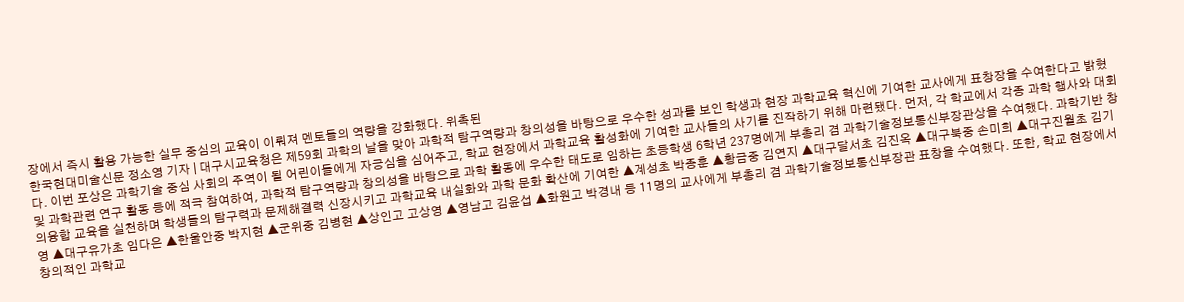장에서 즉시 활용 가능한 실무 중심의 교육이 이뤄져 멘토들의 역량을 강화했다. 위촉된
한국현대미술신문 정소영 기자 | 대구시교육청은 제59회 과학의 날을 맞아 과학적 탐구역량과 창의성을 바탕으로 우수한 성과를 보인 학생과 현장 과학교육 혁신에 기여한 교사에게 표창장을 수여한다고 밝혔다. 이번 포상은 과학기술 중심 사회의 주역이 될 어린이들에게 자긍심을 심어주고, 학교 현장에서 과학교육 활성화에 기여한 교사들의 사기를 진작하기 위해 마련됐다. 먼저, 각 학교에서 각종 과학 행사와 대회 및 과학관련 연구 활동 등에 적극 참여하여, 과학적 탐구역량과 창의성을 바탕으로 과학 활동에 우수한 태도로 임하는 초등학생 6학년 237명에게 부총리 겸 과학기술정보통신부장관상을 수여했다. 과학기반 창의융합 교육을 실천하며 학생들의 탐구력과 문제해결력 신장시키고 과학교육 내실화와 과학 문화 확산에 기여한 ▲계성초 박종훈 ▲황금중 김연지 ▲대구달서초 김진옥 ▲대구북중 손미희 ▲대구진월초 김기영 ▲대구유가초 임다은 ▲한울안중 박지현 ▲군위중 김병현 ▲상인고 고상영 ▲영남고 김윤섭 ▲화원고 박경내 등 11명의 교사에게 부총리 겸 과학기술정보통신부장관 표창을 수여했다. 또한, 학교 현장에서 창의적인 과학교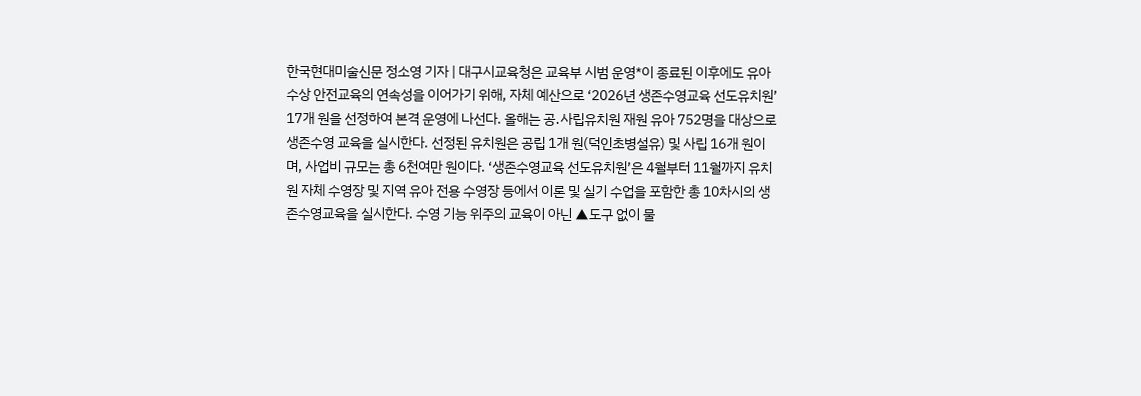한국현대미술신문 정소영 기자 | 대구시교육청은 교육부 시범 운영*이 종료된 이후에도 유아 수상 안전교육의 연속성을 이어가기 위해, 자체 예산으로 ‘2026년 생존수영교육 선도유치원’ 17개 원을 선정하여 본격 운영에 나선다. 올해는 공․사립유치원 재원 유아 752명을 대상으로 생존수영 교육을 실시한다. 선정된 유치원은 공립 1개 원(덕인초병설유) 및 사립 16개 원이며, 사업비 규모는 총 6천여만 원이다. ‘생존수영교육 선도유치원’은 4월부터 11월까지 유치원 자체 수영장 및 지역 유아 전용 수영장 등에서 이론 및 실기 수업을 포함한 총 10차시의 생존수영교육을 실시한다. 수영 기능 위주의 교육이 아닌 ▲도구 없이 물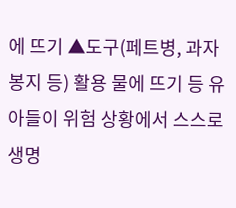에 뜨기 ▲도구(페트병, 과자봉지 등) 활용 물에 뜨기 등 유아들이 위험 상황에서 스스로 생명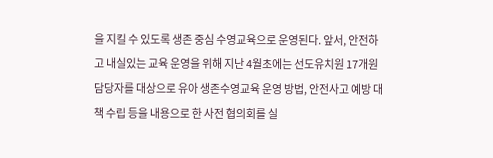을 지킬 수 있도록 생존 중심 수영교육으로 운영된다. 앞서, 안전하고 내실있는 교육 운영을 위해 지난 4월초에는 선도유치원 17개원 담당자를 대상으로 유아 생존수영교육 운영 방법, 안전사고 예방 대책 수립 등을 내용으로 한 사전 협의회를 실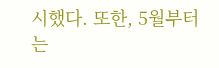시했다. 또한, 5월부터는